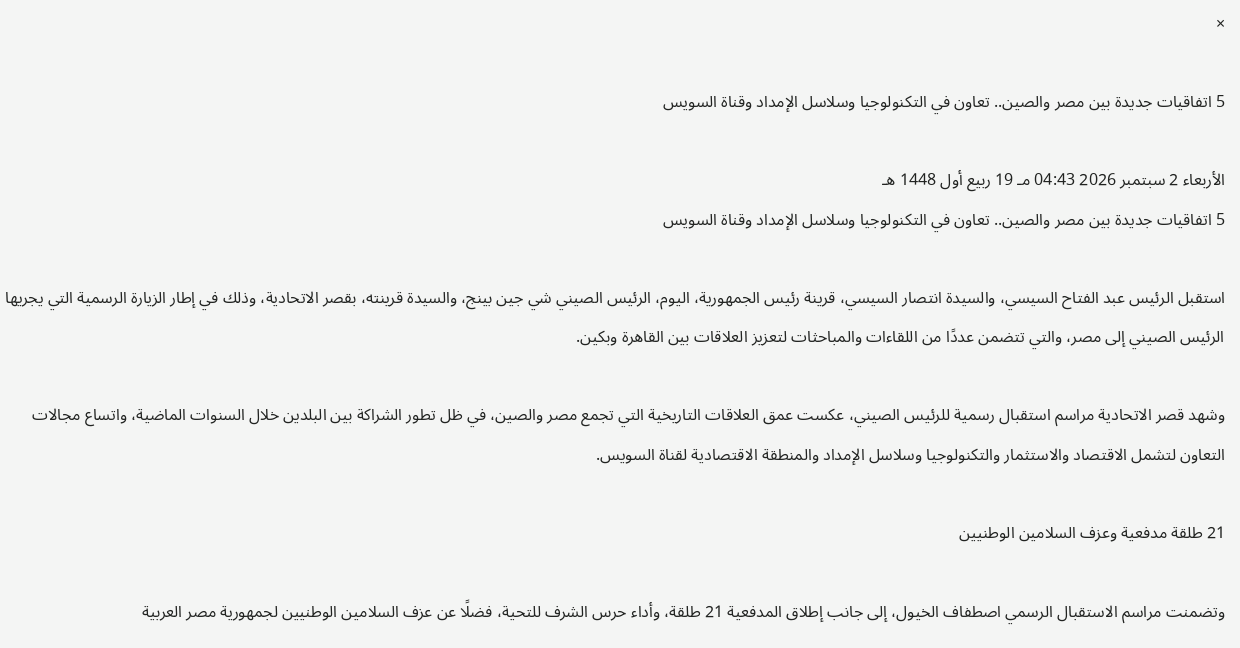×

5 اتفاقيات جديدة بين مصر والصين.. تعاون في التكنولوجيا وسلاسل الإمداد وقناة السويس

الأربعاء 2 سبتمبر 2026 04:43 مـ 19 ربيع أول 1448 هـ
5 اتفاقيات جديدة بين مصر والصين.. تعاون في التكنولوجيا وسلاسل الإمداد وقناة السويس

استقبل الرئيس عبد الفتاح السيسي، والسيدة انتصار السيسي، قرينة رئيس الجمهورية، اليوم، الرئيس الصيني شي جين بينج، والسيدة قرينته، بقصر الاتحادية، وذلك في إطار الزيارة الرسمية التي يجريها الرئيس الصيني إلى مصر، والتي تتضمن عددًا من اللقاءات والمباحثات لتعزيز العلاقات بين القاهرة وبكين.

وشهد قصر الاتحادية مراسم استقبال رسمية للرئيس الصيني، عكست عمق العلاقات التاريخية التي تجمع مصر والصين، في ظل تطور الشراكة بين البلدين خلال السنوات الماضية، واتساع مجالات التعاون لتشمل الاقتصاد والاستثمار والتكنولوجيا وسلاسل الإمداد والمنطقة الاقتصادية لقناة السويس.

21 طلقة مدفعية وعزف السلامين الوطنيين

وتضمنت مراسم الاستقبال الرسمي اصطفاف الخيول، إلى جانب إطلاق المدفعية 21 طلقة، وأداء حرس الشرف للتحية، فضلًا عن عزف السلامين الوطنيين لجمهورية مصر العربية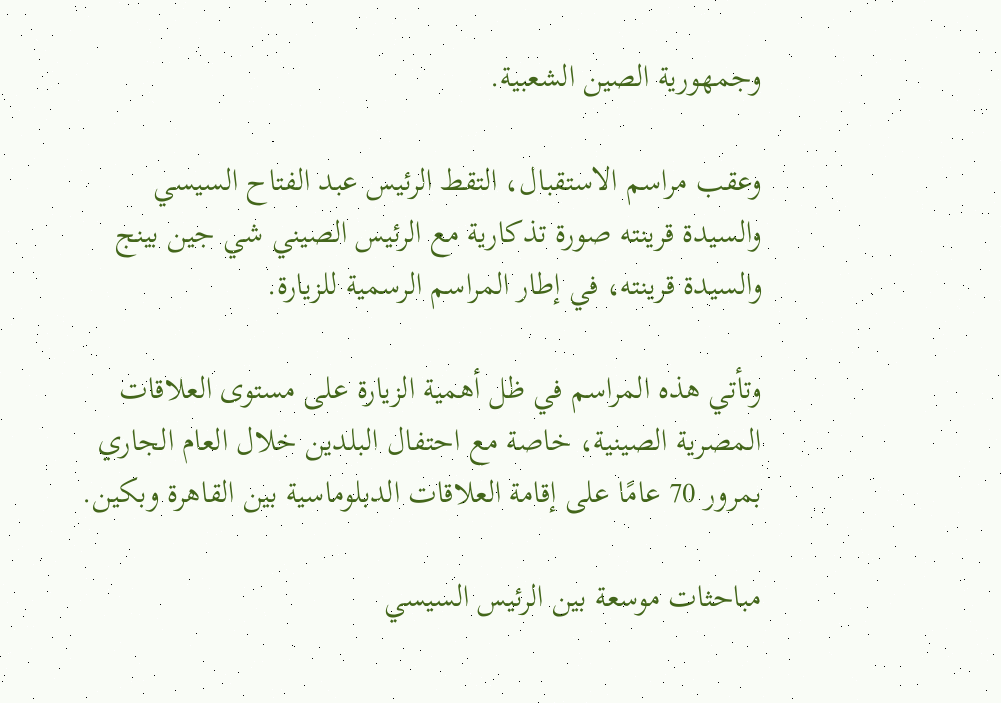وجمهورية الصين الشعبية.

وعقب مراسم الاستقبال، التقط الرئيس عبد الفتاح السيسي والسيدة قرينته صورة تذكارية مع الرئيس الصيني شي جين بينج والسيدة قرينته، في إطار المراسم الرسمية للزيارة.

وتأتي هذه المراسم في ظل أهمية الزيارة على مستوى العلاقات المصرية الصينية، خاصة مع احتفال البلدين خلال العام الجاري بمرور 70 عامًا على إقامة العلاقات الدبلوماسية بين القاهرة وبكين.

مباحثات موسعة بين الرئيس السيسي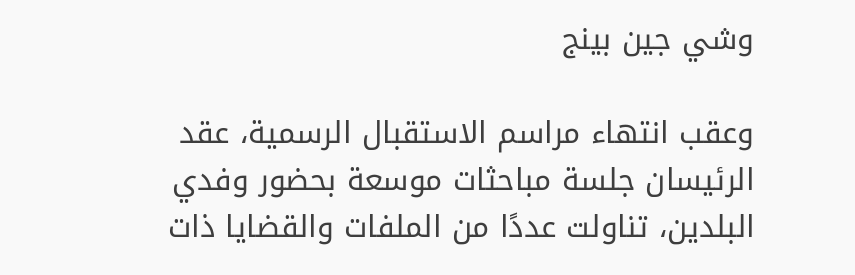وشي جين بينج

وعقب انتهاء مراسم الاستقبال الرسمية، عقد الرئيسان جلسة مباحثات موسعة بحضور وفدي البلدين، تناولت عددًا من الملفات والقضايا ذات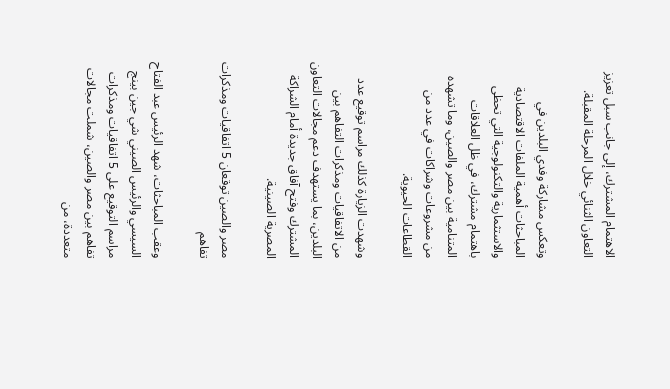الاهتمام المشترك، إلى جانب سبل تعزيز التعاون الثنائي خلال المرحلة المقبلة.

وتعكس مشاركة وفدي البلدين في المباحثات أهمية الملفات الاقتصادية والاستثمارية والتكنولوجية التي تحظى باهتمام مشترك، في ظل العلاقات المتنامية بين مصر والصين، وما تشهده من مشروعات وشراكات في عدد من القطاعات الحيوية.

وشهدت الزيارة كذلك مراسم توقيع عدد من الاتفاقيات ومذكرات التفاهم بين البلدين، بما يستهدف دعم مجالات التعاون المشترك وفتح آفاق جديدة أمام الشراكة المصرية الصينية.

مصر والصين توقعان 5 اتفاقيات ومذكرات تفاهم

وعقب المباحثات، شهد الرئيس عبد الفتاح السيسي والرئيس الصيني شي جين بينج مراسم التوقيع على 5 اتفاقيات ومذكرات تفاهم بين مصر والصين، شملت مجالات متعددة، من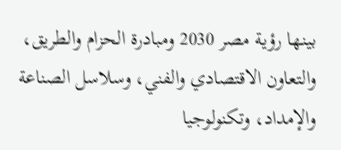بينها رؤية مصر 2030 ومبادرة الحزام والطريق، والتعاون الاقتصادي والفني، وسلاسل الصناعة والإمداد، وتكنولوجيا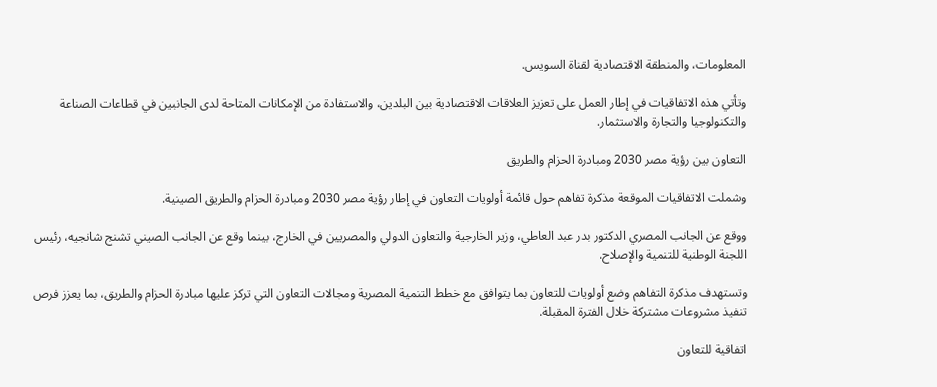المعلومات، والمنطقة الاقتصادية لقناة السويس.

وتأتي هذه الاتفاقيات في إطار العمل على تعزيز العلاقات الاقتصادية بين البلدين، والاستفادة من الإمكانات المتاحة لدى الجانبين في قطاعات الصناعة والتكنولوجيا والتجارة والاستثمار.

التعاون بين رؤية مصر 2030 ومبادرة الحزام والطريق

وشملت الاتفاقيات الموقعة مذكرة تفاهم حول قائمة أولويات التعاون في إطار رؤية مصر 2030 ومبادرة الحزام والطريق الصينية.

ووقع عن الجانب المصري الدكتور بدر عبد العاطي، وزير الخارجية والتعاون الدولي والمصريين في الخارج، بينما وقع عن الجانب الصيني تشنج شانجيه، رئيس اللجنة الوطنية للتنمية والإصلاح.

وتستهدف مذكرة التفاهم وضع أولويات للتعاون بما يتوافق مع خطط التنمية المصرية ومجالات التعاون التي تركز عليها مبادرة الحزام والطريق، بما يعزز فرص تنفيذ مشروعات مشتركة خلال الفترة المقبلة.

اتفاقية للتعاون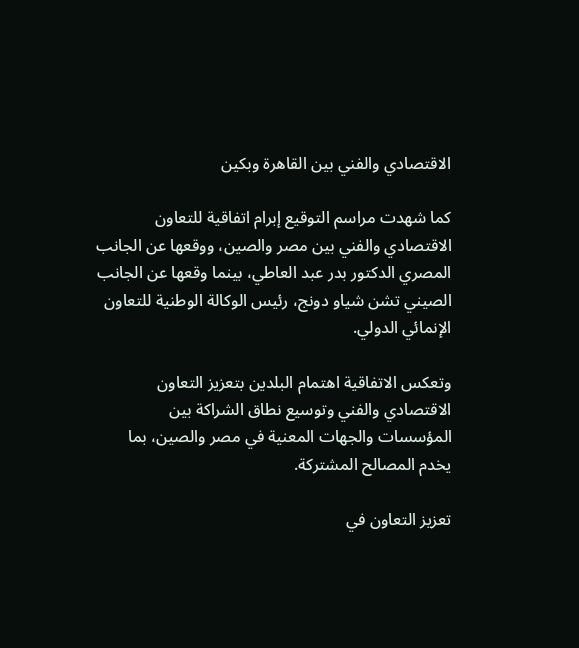الاقتصادي والفني بين القاهرة وبكين

كما شهدت مراسم التوقيع إبرام اتفاقية للتعاون الاقتصادي والفني بين مصر والصين، ووقعها عن الجانب المصري الدكتور بدر عبد العاطي، بينما وقعها عن الجانب الصيني تشن شياو دونج، رئيس الوكالة الوطنية للتعاون الإنمائي الدولي.

وتعكس الاتفاقية اهتمام البلدين بتعزيز التعاون الاقتصادي والفني وتوسيع نطاق الشراكة بين المؤسسات والجهات المعنية في مصر والصين، بما يخدم المصالح المشتركة.

تعزيز التعاون في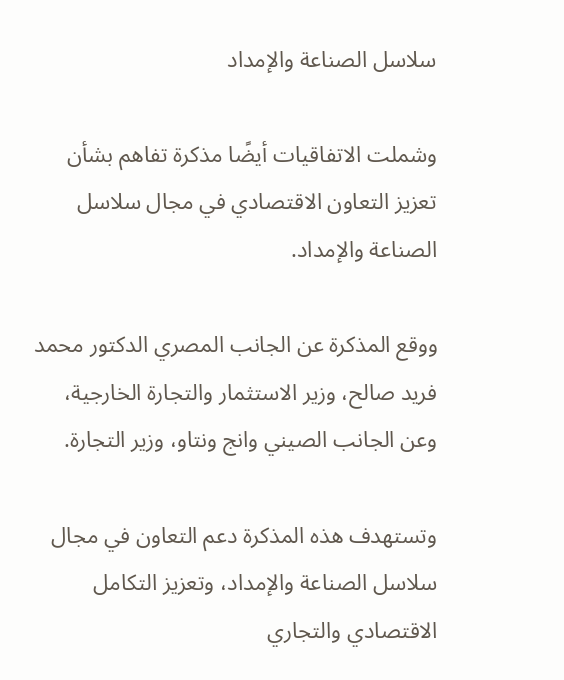سلاسل الصناعة والإمداد

وشملت الاتفاقيات أيضًا مذكرة تفاهم بشأن تعزيز التعاون الاقتصادي في مجال سلاسل الصناعة والإمداد.

ووقع المذكرة عن الجانب المصري الدكتور محمد فريد صالح، وزير الاستثمار والتجارة الخارجية، وعن الجانب الصيني وانج ونتاو، وزير التجارة.

وتستهدف هذه المذكرة دعم التعاون في مجال سلاسل الصناعة والإمداد، وتعزيز التكامل الاقتصادي والتجاري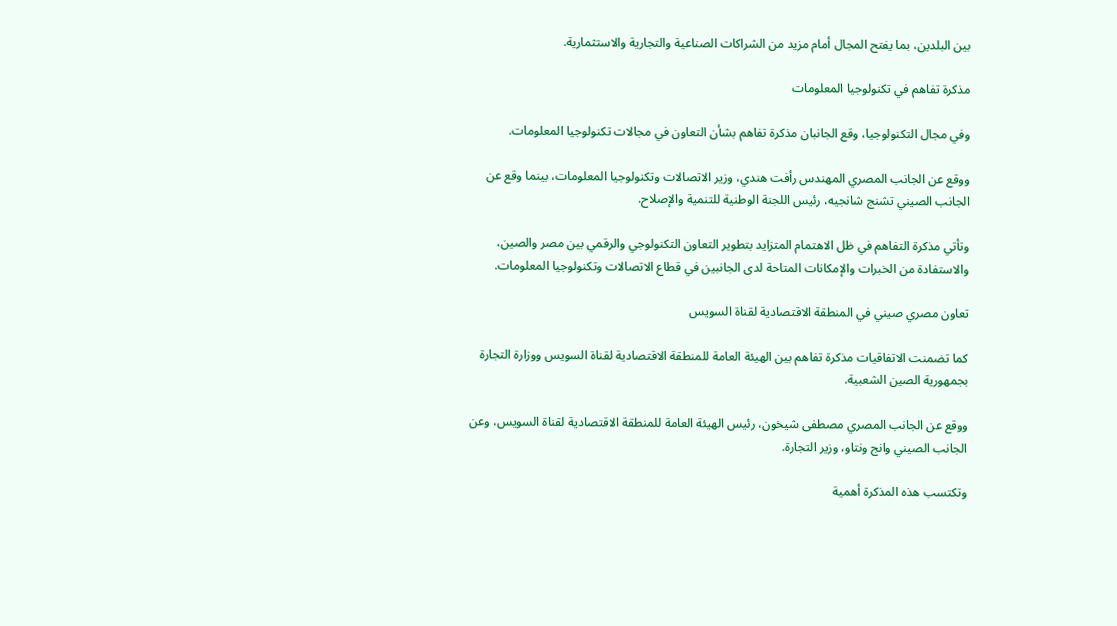بين البلدين، بما يفتح المجال أمام مزيد من الشراكات الصناعية والتجارية والاستثمارية.

مذكرة تفاهم في تكنولوجيا المعلومات

وفي مجال التكنولوجيا، وقع الجانبان مذكرة تفاهم بشأن التعاون في مجالات تكنولوجيا المعلومات.

ووقع عن الجانب المصري المهندس رأفت هندي، وزير الاتصالات وتكنولوجيا المعلومات، بينما وقع عن الجانب الصيني تشنج شانجيه، رئيس اللجنة الوطنية للتنمية والإصلاح.

وتأتي مذكرة التفاهم في ظل الاهتمام المتزايد بتطوير التعاون التكنولوجي والرقمي بين مصر والصين، والاستفادة من الخبرات والإمكانات المتاحة لدى الجانبين في قطاع الاتصالات وتكنولوجيا المعلومات.

تعاون مصري صيني في المنطقة الاقتصادية لقناة السويس

كما تضمنت الاتفاقيات مذكرة تفاهم بين الهيئة العامة للمنطقة الاقتصادية لقناة السويس ووزارة التجارة بجمهورية الصين الشعبية.

ووقع عن الجانب المصري مصطفى شيخون، رئيس الهيئة العامة للمنطقة الاقتصادية لقناة السويس، وعن الجانب الصيني وانج ونتاو، وزير التجارة.

وتكتسب هذه المذكرة أهمية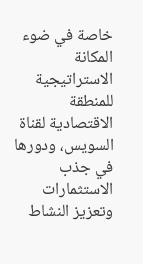خاصة في ضوء المكانة الاستراتيجية للمنطقة الاقتصادية لقناة السويس، ودورها في جذب الاستثمارات وتعزيز النشاط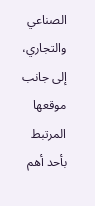الصناعي والتجاري، إلى جانب موقعها المرتبط بأحد أهم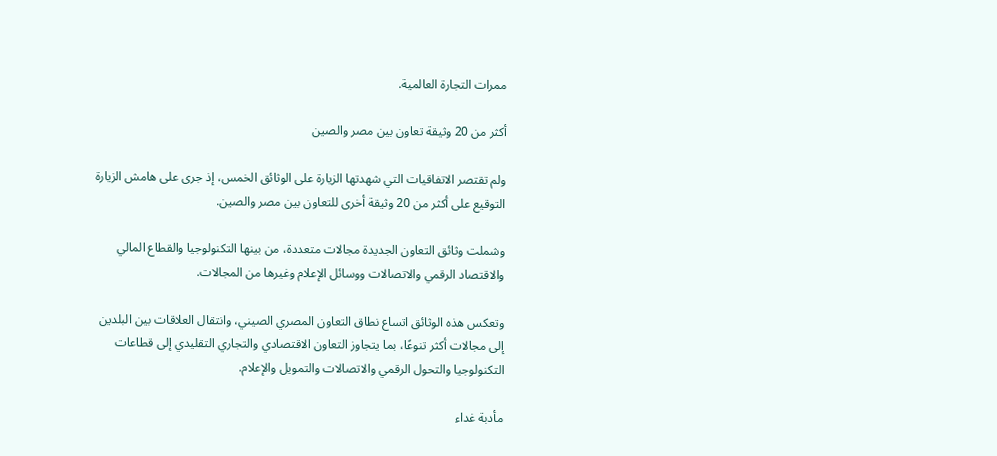ممرات التجارة العالمية.

أكثر من 20 وثيقة تعاون بين مصر والصين

ولم تقتصر الاتفاقيات التي شهدتها الزيارة على الوثائق الخمس، إذ جرى على هامش الزيارة التوقيع على أكثر من 20 وثيقة أخرى للتعاون بين مصر والصين.

وشملت وثائق التعاون الجديدة مجالات متعددة، من بينها التكنولوجيا والقطاع المالي والاقتصاد الرقمي والاتصالات ووسائل الإعلام وغيرها من المجالات.

وتعكس هذه الوثائق اتساع نطاق التعاون المصري الصيني، وانتقال العلاقات بين البلدين إلى مجالات أكثر تنوعًا، بما يتجاوز التعاون الاقتصادي والتجاري التقليدي إلى قطاعات التكنولوجيا والتحول الرقمي والاتصالات والتمويل والإعلام.

مأدبة غداء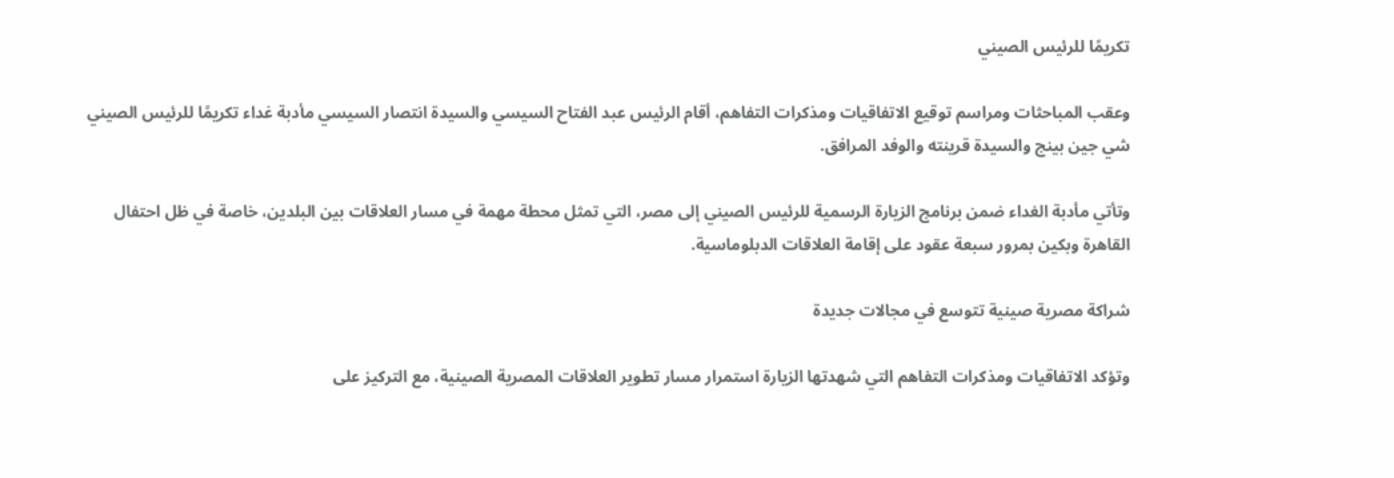تكريمًا للرئيس الصيني

وعقب المباحثات ومراسم توقيع الاتفاقيات ومذكرات التفاهم، أقام الرئيس عبد الفتاح السيسي والسيدة انتصار السيسي مأدبة غداء تكريمًا للرئيس الصيني شي جين بينج والسيدة قرينته والوفد المرافق.

وتأتي مأدبة الغداء ضمن برنامج الزيارة الرسمية للرئيس الصيني إلى مصر، التي تمثل محطة مهمة في مسار العلاقات بين البلدين، خاصة في ظل احتفال القاهرة وبكين بمرور سبعة عقود على إقامة العلاقات الدبلوماسية.

شراكة مصرية صينية تتوسع في مجالات جديدة

وتؤكد الاتفاقيات ومذكرات التفاهم التي شهدتها الزيارة استمرار مسار تطوير العلاقات المصرية الصينية، مع التركيز على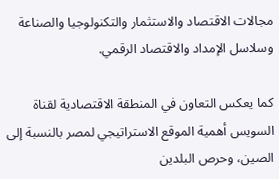مجالات الاقتصاد والاستثمار والتكنولوجيا والصناعة وسلاسل الإمداد والاقتصاد الرقمي.

كما يعكس التعاون في المنطقة الاقتصادية لقناة السويس أهمية الموقع الاستراتيجي لمصر بالنسبة إلى الصين، وحرص البلدين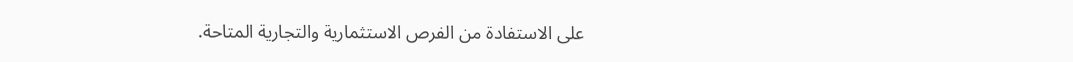على الاستفادة من الفرص الاستثمارية والتجارية المتاحة.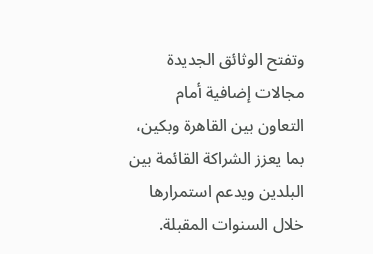وتفتح الوثائق الجديدة مجالات إضافية أمام التعاون بين القاهرة وبكين، بما يعزز الشراكة القائمة بين البلدين ويدعم استمرارها خلال السنوات المقبلة.